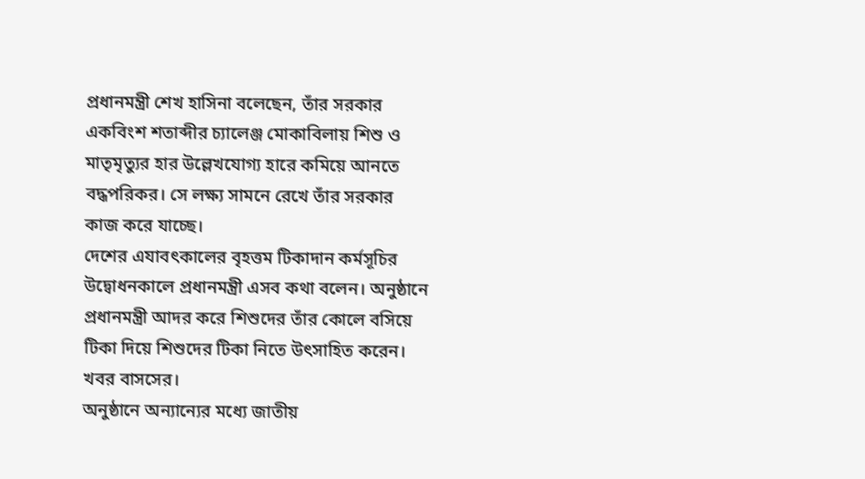প্রধানমন্ত্রী শেখ হাসিনা বলেছেন, তাঁর সরকার একবিংশ শতাব্দীর চ্যালেঞ্জ মোকাবিলায় শিশু ও মাতৃমৃত্যুর হার উল্লেখযোগ্য হারে কমিয়ে আনতে বদ্ধপরিকর। সে লক্ষ্য সামনে রেখে তাঁর সরকার কাজ করে যাচ্ছে।
দেশের এযাবৎকালের বৃহত্তম টিকাদান কর্মসূচির উদ্বোধনকালে প্রধানমন্ত্রী এসব কথা বলেন। অনুষ্ঠানে প্রধানমন্ত্রী আদর করে শিশুদের তাঁর কোলে বসিয়ে টিকা দিয়ে শিশুদের টিকা নিতে উৎসাহিত করেন। খবর বাসসের।
অনুষ্ঠানে অন্যান্যের মধ্যে জাতীয়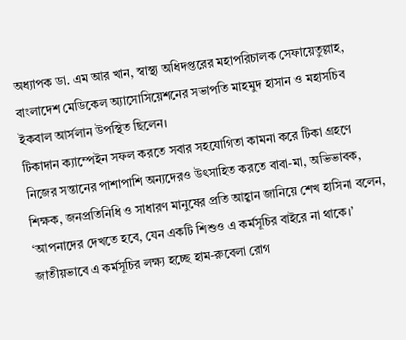অধ্যাপক ডা. এম আর খান, স্বাস্থ্য অধিদপ্তরের মহাপরিচালক সেফায়েতুল্লাহ, বাংলাদেশ মেডিকেল অ্যাসোসিয়েশনের সভাপতি মাহমুদ হাসান ও মহাসচিব ইকবাল আর্সলান উপস্থিত ছিলেন।
টিকাদান ক্যাম্পেইন সফল করতে সবার সহযোগিতা কামনা করে টিকা গ্রহণে নিজের সন্তানের পাশাপাশি অন্যদেরও উৎসাহিত করতে বাবা-মা, অভিভাবক, শিক্ষক, জনপ্রতিনিধি ও সাধারণ মানুষের প্রতি আহ্বান জানিয়ে শেখ হাসিনা বলেন, ‘আপনাদের দেখতে হবে, যেন একটি শিশুও এ কর্মসূচির বাইরে না থাকে।’
জাতীয়ভাবে এ কর্মসূচির লক্ষ্য হচ্ছে হাম-রুবেলা রোগ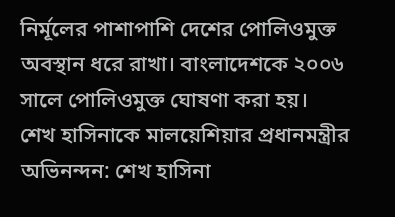নির্মূলের পাশাপাশি দেশের পোলিওমুক্ত অবস্থান ধরে রাখা। বাংলাদেশকে ২০০৬ সালে পোলিওমুক্ত ঘোষণা করা হয়।
শেখ হাসিনাকে মালয়েশিয়ার প্রধানমন্ত্রীর অভিনন্দন: শেখ হাসিনা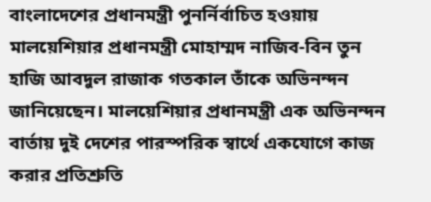বাংলাদেশের প্রধানমন্ত্রী পুনর্নির্বাচিত হওয়ায় মালয়েশিয়ার প্রধানমন্ত্রী মোহাম্মদ নাজিব-বিন তুন হাজি আবদুল রাজাক গতকাল তাঁকে অভিনন্দন জানিয়েছেন। মালয়েশিয়ার প্রধানমন্ত্রী এক অভিনন্দন বার্তায় দুই দেশের পারস্পরিক স্বার্থে একযোগে কাজ করার প্রতিশ্রুতি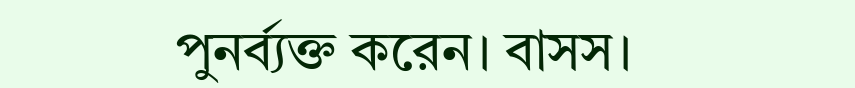পুনর্ব্যক্ত করেন। বাসস।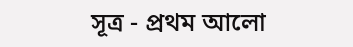সূত্র - প্রথম আলো